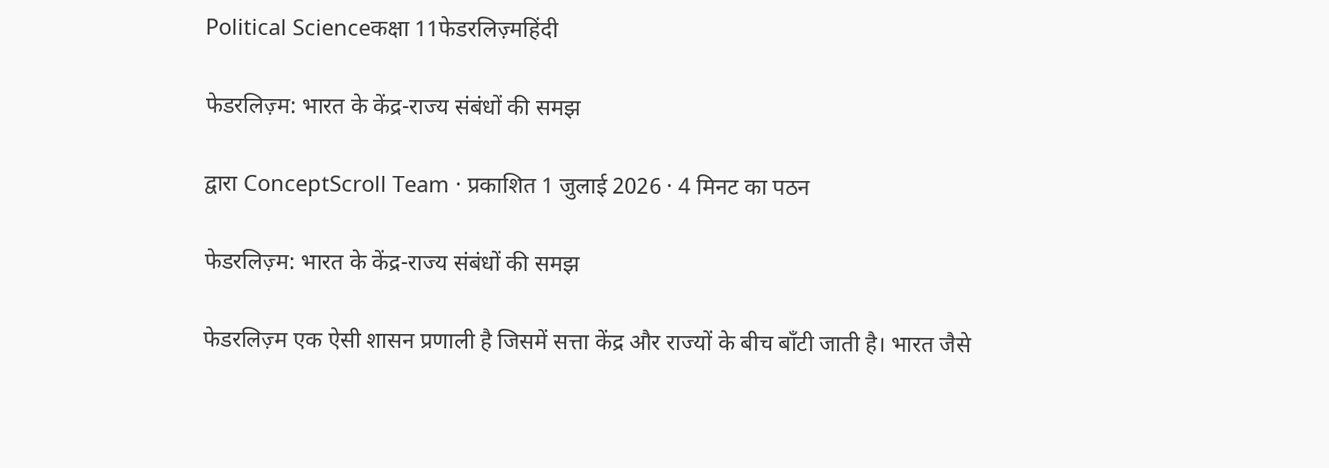Political Scienceकक्षा 11फेडरलिज़्महिंदी

फेडरलिज़्म: भारत के केंद्र-राज्य संबंधों की समझ

द्वारा ConceptScroll Team · प्रकाशित 1 जुलाई 2026 · 4 मिनट का पठन

फेडरलिज़्म: भारत के केंद्र-राज्य संबंधों की समझ

फेडरलिज़्म एक ऐसी शासन प्रणाली है जिसमें सत्ता केंद्र और राज्यों के बीच बाँटी जाती है। भारत जैसे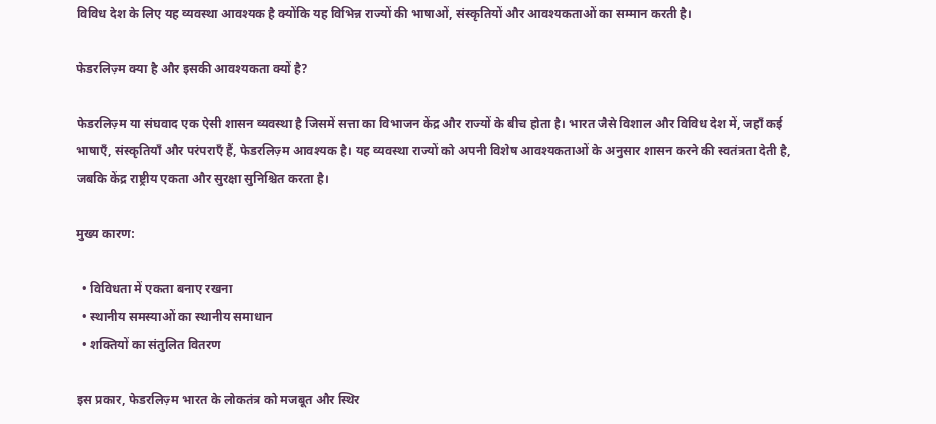विविध देश के लिए यह व्यवस्था आवश्यक है क्योंकि यह विभिन्न राज्यों की भाषाओं, संस्कृतियों और आवश्यकताओं का सम्मान करती है।

फेडरलिज़्म क्या है और इसकी आवश्यकता क्यों है?

फेडरलिज़्म या संघवाद एक ऐसी शासन व्यवस्था है जिसमें सत्ता का विभाजन केंद्र और राज्यों के बीच होता है। भारत जैसे विशाल और विविध देश में, जहाँ कई भाषाएँ, संस्कृतियाँ और परंपराएँ हैं, फेडरलिज़्म आवश्यक है। यह व्यवस्था राज्यों को अपनी विशेष आवश्यकताओं के अनुसार शासन करने की स्वतंत्रता देती है, जबकि केंद्र राष्ट्रीय एकता और सुरक्षा सुनिश्चित करता है।

मुख्य कारण:

  • विविधता में एकता बनाए रखना
  • स्थानीय समस्याओं का स्थानीय समाधान
  • शक्तियों का संतुलित वितरण

इस प्रकार, फेडरलिज़्म भारत के लोकतंत्र को मजबूत और स्थिर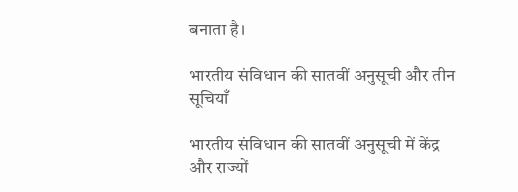बनाता है।

भारतीय संविधान की सातवीं अनुसूची और तीन सूचियाँ

भारतीय संविधान की सातवीं अनुसूची में केंद्र और राज्यों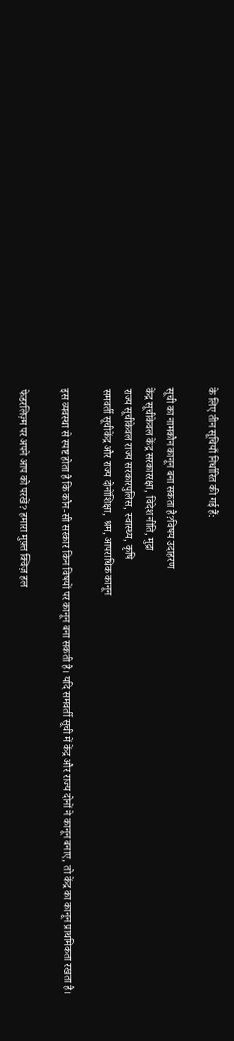के लिए तीन सूचियाँ निर्धारित की गई हैं:

सूची का नामकौन कानून बना सकता है?विषय उदाहरण
केंद्र सूचीकेवल केंद्र सरकाररक्षा, विदेश नीति, मुद्रा
राज्य सूचीकेवल राज्य सरकारपुलिस, स्वास्थ्य, कृषि
समवर्ती सूचीकेंद्र और राज्य दोनोंशिक्षा, श्रम, आपराधिक कानून

इस व्यवस्था से स्पष्ट होता है कि कौन-सी सरकार किन विषयों पर कानून बना सकती है। यदि समवर्ती सूची में केंद्र और राज्य दोनों ने कानून बनाए, तो केंद्र का कानून प्राथमिकता रखता है।

फेडरलिज़्म पर अपने आप को परखें? हमारा मुफ़्त क्विज़ हल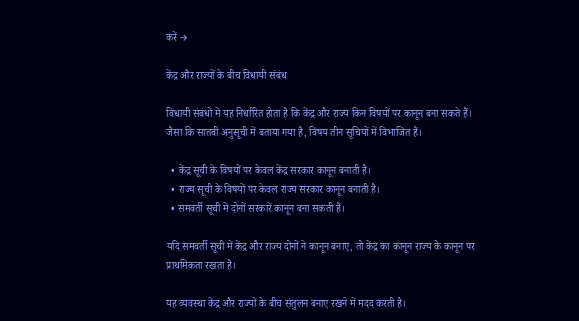करें →

केंद्र और राज्यों के बीच विधायी संबंध

विधायी संबंधों में यह निर्धारित होता है कि केंद्र और राज्य किन विषयों पर कानून बना सकते हैं। जैसा कि सातवीं अनुसूची में बताया गया है, विषय तीन सूचियों में विभाजित हैं।

  • केंद्र सूची के विषयों पर केवल केंद्र सरकार कानून बनाती है।
  • राज्य सूची के विषयों पर केवल राज्य सरकार कानून बनाती है।
  • समवर्ती सूची में दोनों सरकारें कानून बना सकती हैं।

यदि समवर्ती सूची में केंद्र और राज्य दोनों ने कानून बनाए, तो केंद्र का कानून राज्य के कानून पर प्राथमिकता रखता है।

यह व्यवस्था केंद्र और राज्यों के बीच संतुलन बनाए रखने में मदद करती है।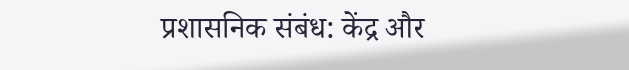प्रशासनिक संबंध: केंद्र और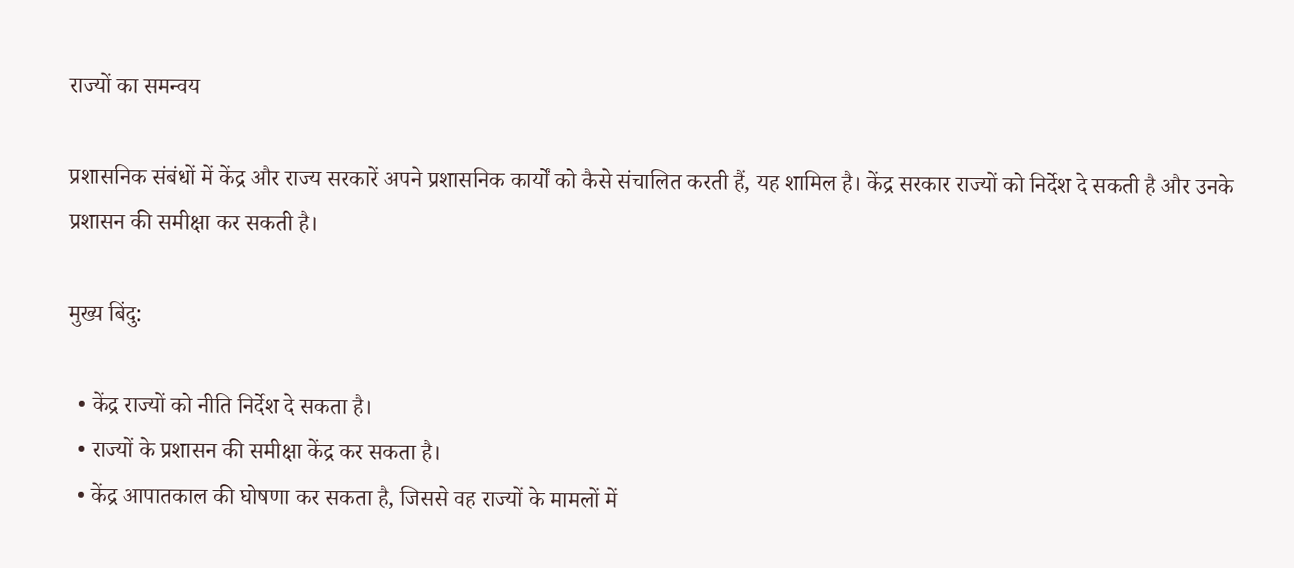राज्यों का समन्वय

प्रशासनिक संबंधों में केंद्र और राज्य सरकारें अपने प्रशासनिक कार्यों को कैसे संचालित करती हैं, यह शामिल है। केंद्र सरकार राज्यों को निर्देश दे सकती है और उनके प्रशासन की समीक्षा कर सकती है।

मुख्य बिंदु:

  • केंद्र राज्यों को नीति निर्देश दे सकता है।
  • राज्यों के प्रशासन की समीक्षा केंद्र कर सकता है।
  • केंद्र आपातकाल की घोषणा कर सकता है, जिससे वह राज्यों के मामलों में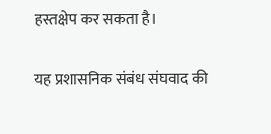हस्तक्षेप कर सकता है।

यह प्रशासनिक संबंध संघवाद की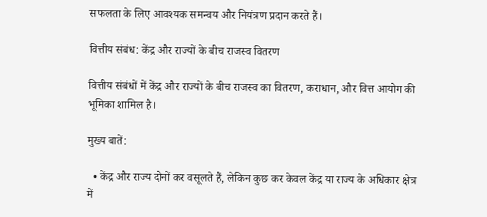सफलता के लिए आवश्यक समन्वय और नियंत्रण प्रदान करते हैं।

वित्तीय संबंध: केंद्र और राज्यों के बीच राजस्व वितरण

वित्तीय संबंधों में केंद्र और राज्यों के बीच राजस्व का वितरण, कराधान, और वित्त आयोग की भूमिका शामिल है।

मुख्य बातें:

  • केंद्र और राज्य दोनों कर वसूलते हैं, लेकिन कुछ कर केवल केंद्र या राज्य के अधिकार क्षेत्र में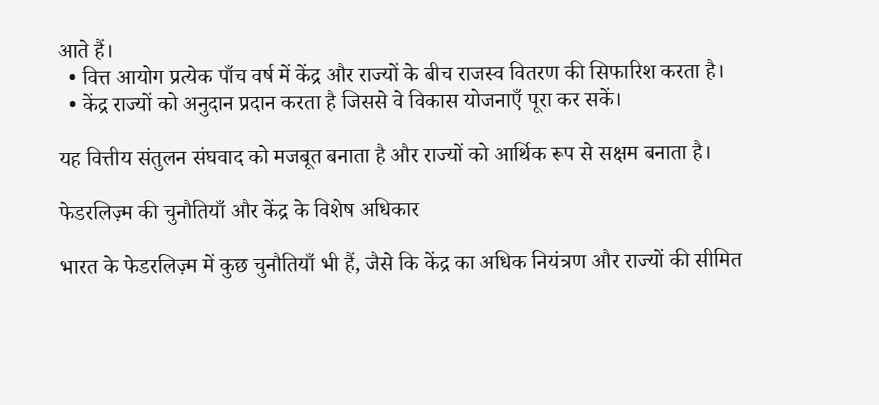आते हैं।
  • वित्त आयोग प्रत्येक पाँच वर्ष में केंद्र और राज्यों के बीच राजस्व वितरण की सिफारिश करता है।
  • केंद्र राज्यों को अनुदान प्रदान करता है जिससे वे विकास योजनाएँ पूरा कर सकें।

यह वित्तीय संतुलन संघवाद को मजबूत बनाता है और राज्यों को आर्थिक रूप से सक्षम बनाता है।

फेडरलिज़्म की चुनौतियाँ और केंद्र के विशेष अधिकार

भारत के फेडरलिज़्म में कुछ चुनौतियाँ भी हैं, जैसे कि केंद्र का अधिक नियंत्रण और राज्यों की सीमित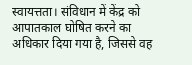स्वायत्तता। संविधान में केंद्र को आपातकाल घोषित करने का अधिकार दिया गया है, जिससे वह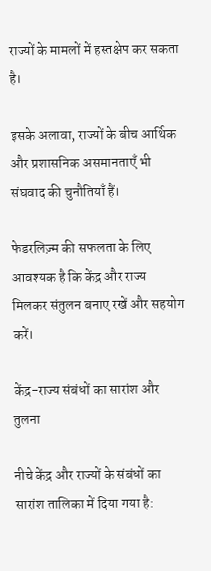राज्यों के मामलों में हस्तक्षेप कर सकता है।

इसके अलावा, राज्यों के बीच आर्थिक और प्रशासनिक असमानताएँ भी संघवाद की चुनौतियाँ हैं।

फेडरलिज़्म की सफलता के लिए आवश्यक है कि केंद्र और राज्य मिलकर संतुलन बनाए रखें और सहयोग करें।

केंद्र-राज्य संबंधों का सारांश और तुलना

नीचे केंद्र और राज्यों के संबंधों का सारांश तालिका में दिया गया है: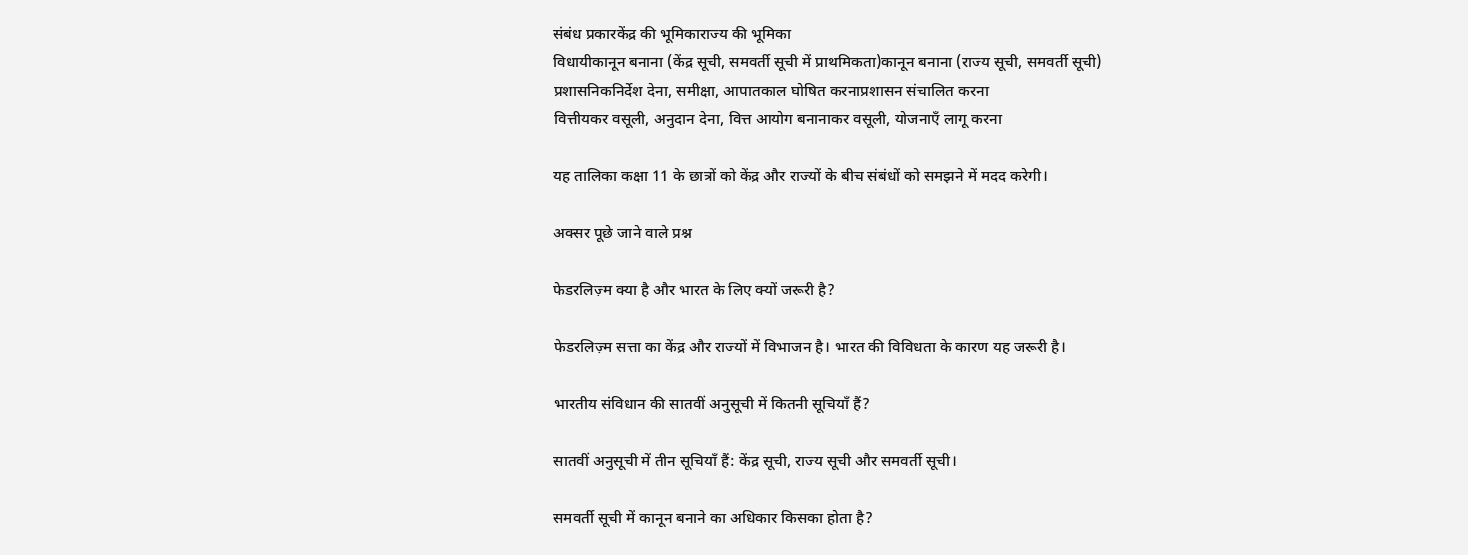संबंध प्रकारकेंद्र की भूमिकाराज्य की भूमिका
विधायीकानून बनाना (केंद्र सूची, समवर्ती सूची में प्राथमिकता)कानून बनाना (राज्य सूची, समवर्ती सूची)
प्रशासनिकनिर्देश देना, समीक्षा, आपातकाल घोषित करनाप्रशासन संचालित करना
वित्तीयकर वसूली, अनुदान देना, वित्त आयोग बनानाकर वसूली, योजनाएँ लागू करना

यह तालिका कक्षा 11 के छात्रों को केंद्र और राज्यों के बीच संबंधों को समझने में मदद करेगी।

अक्सर पूछे जाने वाले प्रश्न

फेडरलिज़्म क्या है और भारत के लिए क्यों जरूरी है?

फेडरलिज़्म सत्ता का केंद्र और राज्यों में विभाजन है। भारत की विविधता के कारण यह जरूरी है।

भारतीय संविधान की सातवीं अनुसूची में कितनी सूचियाँ हैं?

सातवीं अनुसूची में तीन सूचियाँ हैं: केंद्र सूची, राज्य सूची और समवर्ती सूची।

समवर्ती सूची में कानून बनाने का अधिकार किसका होता है?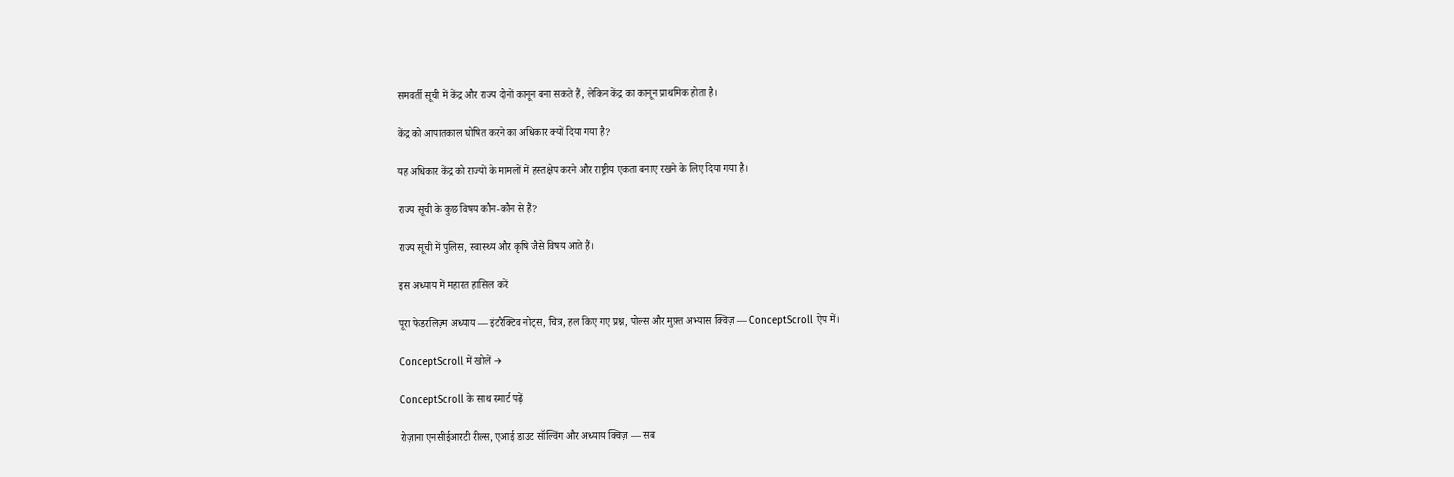समवर्ती सूची में केंद्र और राज्य दोनों कानून बना सकते हैं, लेकिन केंद्र का कानून प्राथमिक होता है।

केंद्र को आपातकाल घोषित करने का अधिकार क्यों दिया गया है?

यह अधिकार केंद्र को राज्यों के मामलों में हस्तक्षेप करने और राष्ट्रीय एकता बनाए रखने के लिए दिया गया है।

राज्य सूची के कुछ विषय कौन-कौन से हैं?

राज्य सूची में पुलिस, स्वास्थ्य और कृषि जैसे विषय आते हैं।

इस अध्याय में महारत हासिल करें

पूरा फेडरलिज़्म अध्याय — इंटरैक्टिव नोट्स, चित्र, हल किए गए प्रश्न, पोल्स और मुफ़्त अभ्यास क्विज़ — ConceptScroll ऐप में।

ConceptScroll में खोलें →

ConceptScroll के साथ स्मार्ट पढ़ें

रोज़ाना एनसीईआरटी रील्स, एआई डाउट सॉल्विंग और अध्याय क्विज़ — सब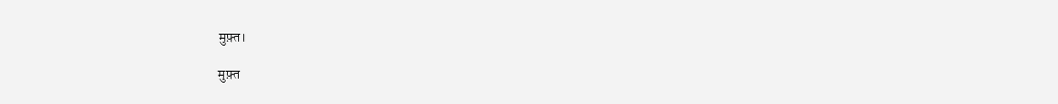मुफ़्त।

मुफ़्त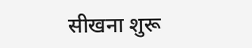सीखना शुरू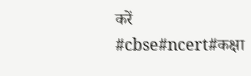करें
#cbse#ncert#कक्षा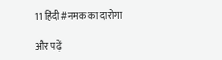11 हिंदी#नमक का दारोगा

और पढ़ें